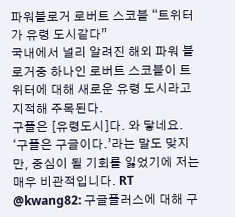파워블로거 로버트 스코블 “트위터가 유령 도시같다”
국내에서 널리 알려진 해외 파워 블로거중 하나인 로버트 스코블이 트위터에 대해 새로운 유령 도시라고 지적해 주목된다.
구플은 [유령도시]다. 와 닿네요. ‘구플은 구글이다.’라는 말도 맞지만, 중심이 될 기회를 잃었기에 저는 매우 비관적입니다. RT @kwang82: 구글플러스에 대해 구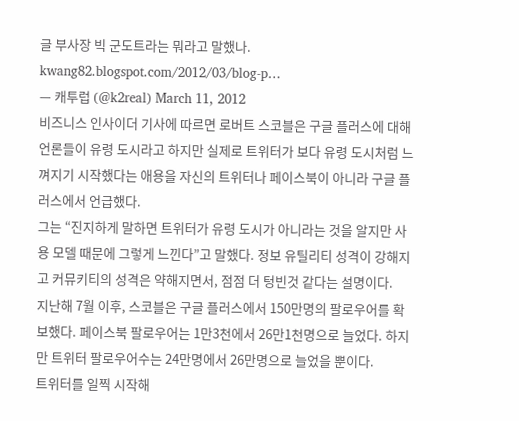글 부사장 빅 군도트라는 뭐라고 말했나. kwang82.blogspot.com/2012/03/blog-p…
— 캐투럽 (@k2real) March 11, 2012
비즈니스 인사이더 기사에 따르면 로버트 스코블은 구글 플러스에 대해 언론들이 유령 도시라고 하지만 실제로 트위터가 보다 유령 도시처럼 느껴지기 시작했다는 애용을 자신의 트위터나 페이스북이 아니라 구글 플러스에서 언급했다.
그는 “진지하게 말하면 트위터가 유령 도시가 아니라는 것을 알지만 사용 모델 때문에 그렇게 느낀다”고 말했다. 정보 유틸리티 성격이 강해지고 커뮤키티의 성격은 약해지면서, 점점 더 텅빈것 같다는 설명이다.
지난해 7월 이후, 스코블은 구글 플러스에서 150만명의 팔로우어를 확보했다. 페이스북 팔로우어는 1만3천에서 26만1천명으로 늘었다. 하지만 트위터 팔로우어수는 24만명에서 26만명으로 늘었을 뿐이다.
트위터를 일찍 시작해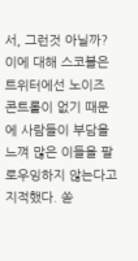서, 그런것 아닐까? 이에 대해 스코블은 트위터에선 노이즈 콘트롤이 없기 때문에 사람들이 부담을 느껴 많은 이들을 팔로우잉하지 않는다고 지적했다. 쏟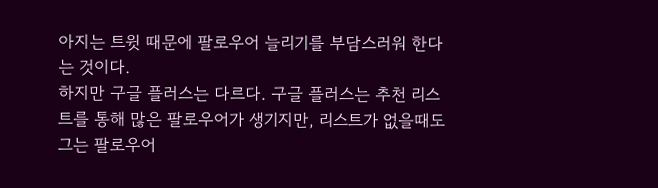아지는 트윗 때문에 팔로우어 늘리기를 부담스러워 한다는 것이다.
하지만 구글 플러스는 다르다. 구글 플러스는 추천 리스트를 통해 많은 팔로우어가 생기지만, 리스트가 없을때도 그는 팔로우어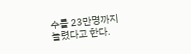수를 23만명까지 늘렸다고 한다.